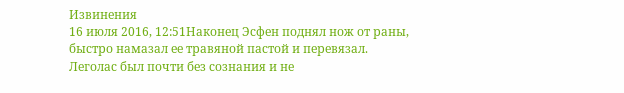Извинения
16 июля 2016, 12:51Наконец Эсфен поднял нож от раны, быстро намазал ее травяной пастой и перевязал.
Леголас был почти без сознания и не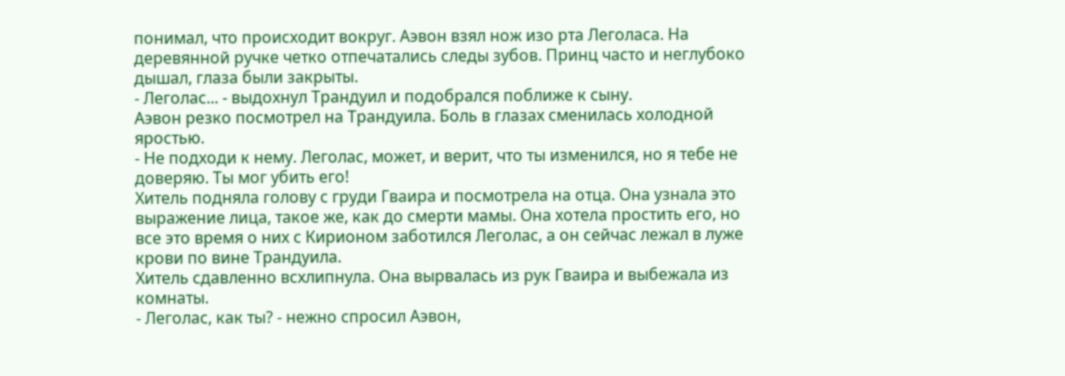понимал, что происходит вокруг. Аэвон взял нож изо рта Леголаса. На деревянной ручке четко отпечатались следы зубов. Принц часто и неглубоко дышал, глаза были закрыты.
- Леголас... - выдохнул Трандуил и подобрался поближе к сыну.
Аэвон резко посмотрел на Трандуила. Боль в глазах сменилась холодной яростью.
- Не подходи к нему. Леголас, может, и верит, что ты изменился, но я тебе не доверяю. Ты мог убить его!
Хитель подняла голову с груди Гваира и посмотрела на отца. Она узнала это выражение лица, такое же, как до смерти мамы. Она хотела простить его, но все это время о них с Кирионом заботился Леголас, а он сейчас лежал в луже крови по вине Трандуила.
Хитель сдавленно всхлипнула. Она вырвалась из рук Гваира и выбежала из комнаты.
- Леголас, как ты? - нежно спросил Аэвон,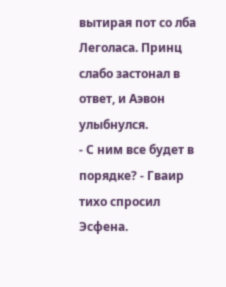вытирая пот со лба Леголаса. Принц слабо застонал в ответ, и Аэвон улыбнулся.
- С ним все будет в порядке? - Гваир тихо спросил Эсфена.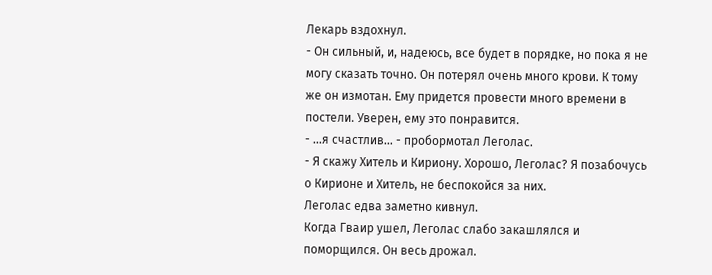Лекарь вздохнул.
- Он сильный, и, надеюсь, все будет в порядке, но пока я не могу сказать точно. Он потерял очень много крови. К тому же он измотан. Ему придется провести много времени в постели. Уверен, ему это понравится.
- ...я счастлив... - пробормотал Леголас.
- Я скажу Хитель и Кириону. Хорошо, Леголас? Я позабочусь о Кирионе и Хитель, не беспокойся за них.
Леголас едва заметно кивнул.
Когда Гваир ушел, Леголас слабо закашлялся и поморщился. Он весь дрожал.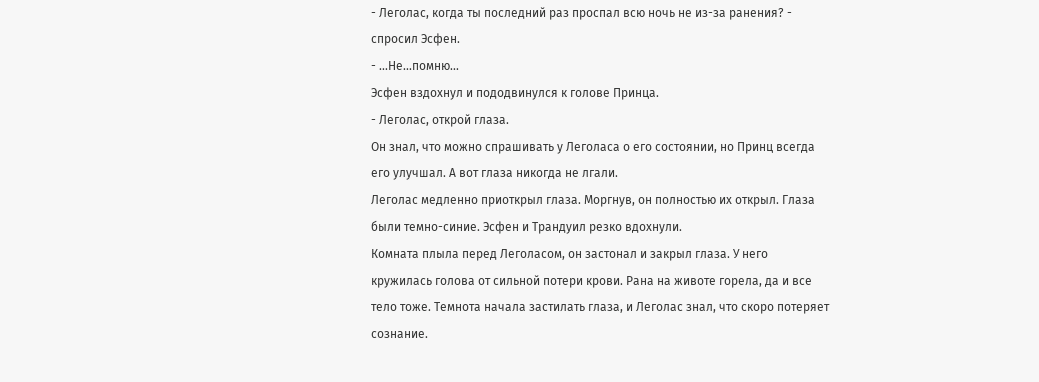- Леголас, когда ты последний раз проспал всю ночь не из-за ранения? - спросил Эсфен.
- ...Не...помню...
Эсфен вздохнул и пододвинулся к голове Принца.
- Леголас, открой глаза.
Он знал, что можно спрашивать у Леголаса о его состоянии, но Принц всегда его улучшал. А вот глаза никогда не лгали.
Леголас медленно приоткрыл глаза. Моргнув, он полностью их открыл. Глаза были темно-синие. Эсфен и Трандуил резко вдохнули.
Комната плыла перед Леголасом, он застонал и закрыл глаза. У него кружилась голова от сильной потери крови. Рана на животе горела, да и все тело тоже. Темнота начала застилать глаза, и Леголас знал, что скоро потеряет сознание.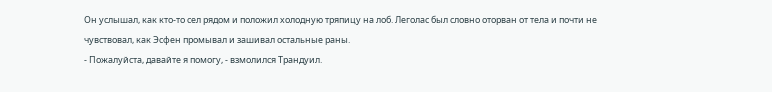Он услышал, как кто-то сел рядом и положил холодную тряпицу на лоб. Леголас был словно оторван от тела и почти не чувствовал, как Эсфен промывал и зашивал остальные раны.
- Пожалуйста, давайте я помогу, - взмолился Трандуил.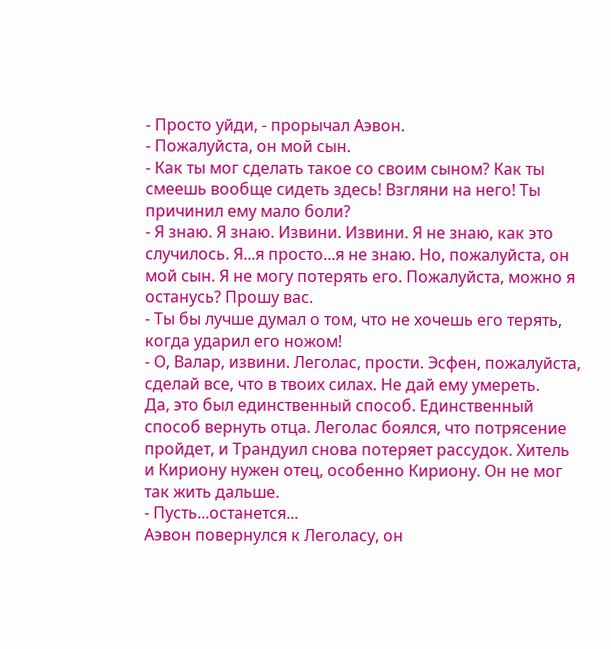- Просто уйди, - прорычал Аэвон.
- Пожалуйста, он мой сын.
- Как ты мог сделать такое со своим сыном? Как ты смеешь вообще сидеть здесь! Взгляни на него! Ты причинил ему мало боли?
- Я знаю. Я знаю. Извини. Извини. Я не знаю, как это случилось. Я...я просто...я не знаю. Но, пожалуйста, он мой сын. Я не могу потерять его. Пожалуйста, можно я останусь? Прошу вас.
- Ты бы лучше думал о том, что не хочешь его терять, когда ударил его ножом!
- О, Валар, извини. Леголас, прости. Эсфен, пожалуйста, сделай все, что в твоих силах. Не дай ему умереть.
Да, это был единственный способ. Единственный способ вернуть отца. Леголас боялся, что потрясение пройдет, и Трандуил снова потеряет рассудок. Хитель и Кириону нужен отец, особенно Кириону. Он не мог так жить дальше.
- Пусть...останется...
Аэвон повернулся к Леголасу, он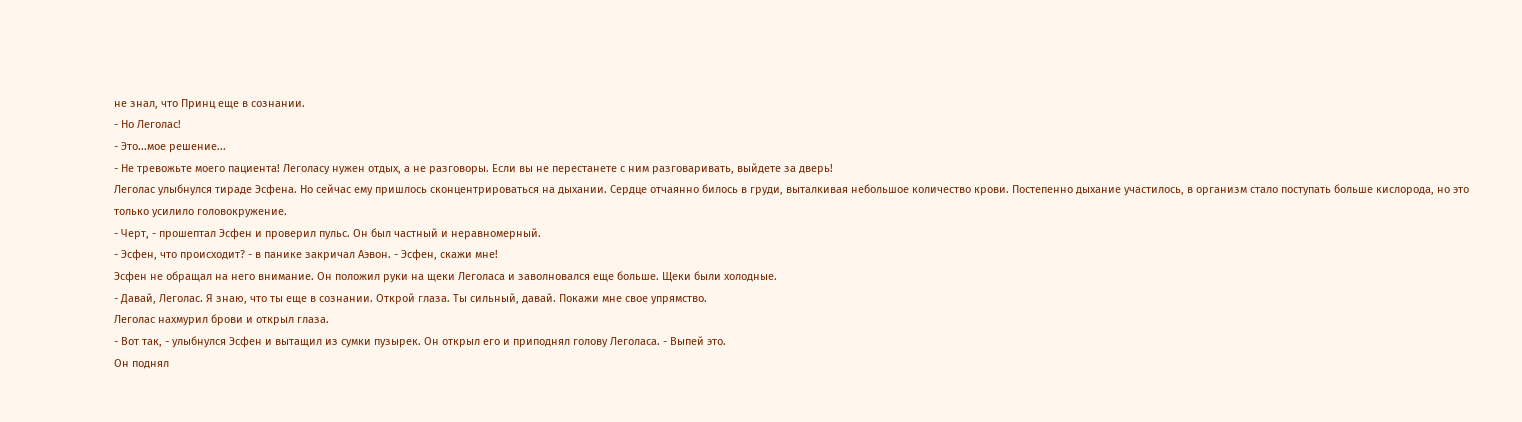не знал, что Принц еще в сознании.
- Но Леголас!
- Это...мое решение...
- Не тревожьте моего пациента! Леголасу нужен отдых, а не разговоры. Если вы не перестанете с ним разговаривать, выйдете за дверь!
Леголас улыбнулся тираде Эсфена. Но сейчас ему пришлось сконцентрироваться на дыхании. Сердце отчаянно билось в груди, выталкивая небольшое количество крови. Постепенно дыхание участилось, в организм стало поступать больше кислорода, но это только усилило головокружение.
- Черт, - прошептал Эсфен и проверил пульс. Он был частный и неравномерный.
- Эсфен, что происходит? - в панике закричал Аэвон. - Эсфен, скажи мне!
Эсфен не обращал на него внимание. Он положил руки на щеки Леголаса и заволновался еще больше. Щеки были холодные.
- Давай, Леголас. Я знаю, что ты еще в сознании. Открой глаза. Ты сильный, давай. Покажи мне свое упрямство.
Леголас нахмурил брови и открыл глаза.
- Вот так, - улыбнулся Эсфен и вытащил из сумки пузырек. Он открыл его и приподнял голову Леголаса. - Выпей это.
Он поднял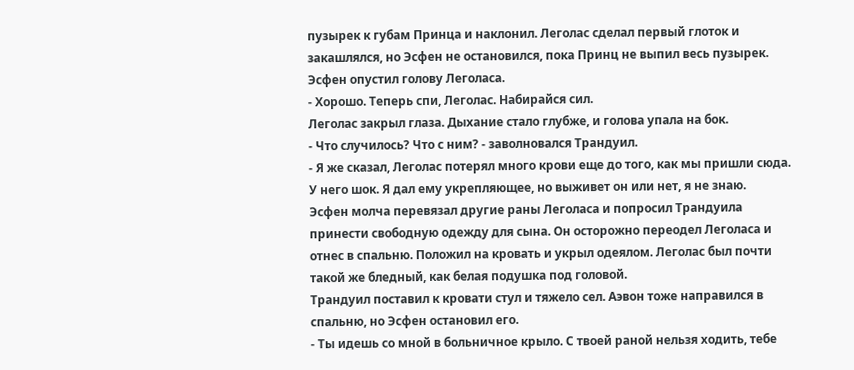пузырек к губам Принца и наклонил. Леголас сделал первый глоток и закашлялся, но Эсфен не остановился, пока Принц не выпил весь пузырек. Эсфен опустил голову Леголаса.
- Хорошо. Теперь спи, Леголас. Набирайся сил.
Леголас закрыл глаза. Дыхание стало глубже, и голова упала на бок.
- Что случилось? Что с ним? - заволновался Трандуил.
- Я же сказал, Леголас потерял много крови еще до того, как мы пришли сюда. У него шок. Я дал ему укрепляющее, но выживет он или нет, я не знаю.
Эсфен молча перевязал другие раны Леголаса и попросил Трандуила принести свободную одежду для сына. Он осторожно переодел Леголаса и отнес в спальню. Положил на кровать и укрыл одеялом. Леголас был почти такой же бледный, как белая подушка под головой.
Трандуил поставил к кровати стул и тяжело сел. Аэвон тоже направился в спальню, но Эсфен остановил его.
- Ты идешь со мной в больничное крыло. С твоей раной нельзя ходить, тебе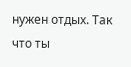нужен отдых. Так что ты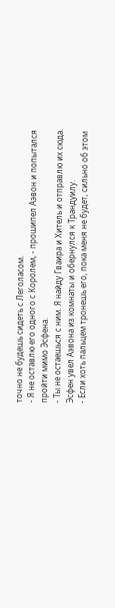точно не будешь сидеть с Леголасом.
- Я не оставлю его одного с Королем, - прошипел Аэвон и попытался пройти мимо Эсфена.
- Ты не остаешься с ним. Я найду Гваира и Хитель и отправлю их сюда.
Эсфен увел Аэвона из комнаты и обернулся к Трандуилу.
- Если хоть пальцем тронешь его, пока меня не будет, сильно об этом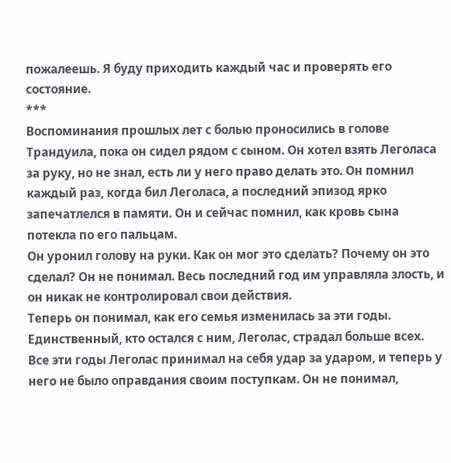пожалеешь. Я буду приходить каждый час и проверять его состояние.
***
Воспоминания прошлых лет с болью проносились в голове Трандуила, пока он сидел рядом с сыном. Он хотел взять Леголаса за руку, но не знал, есть ли у него право делать это. Он помнил каждый раз, когда бил Леголаса, а последний эпизод ярко запечатлелся в памяти. Он и сейчас помнил, как кровь сына потекла по его пальцам.
Он уронил голову на руки. Как он мог это сделать? Почему он это сделал? Он не понимал. Весь последний год им управляла злость, и он никак не контролировал свои действия.
Теперь он понимал, как его семья изменилась за эти годы. Единственный, кто остался с ним, Леголас, страдал больше всех. Все эти годы Леголас принимал на себя удар за ударом, и теперь у него не было оправдания своим поступкам. Он не понимал,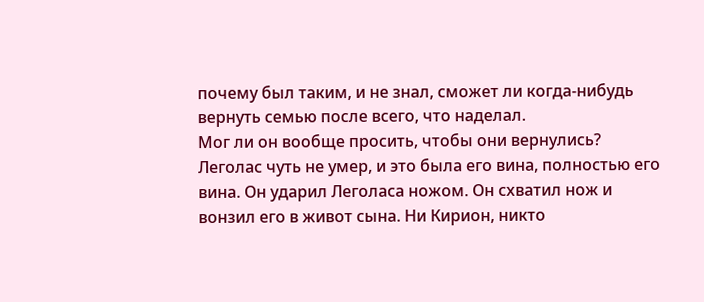почему был таким, и не знал, сможет ли когда-нибудь вернуть семью после всего, что наделал.
Мог ли он вообще просить, чтобы они вернулись?
Леголас чуть не умер, и это была его вина, полностью его вина. Он ударил Леголаса ножом. Он схватил нож и вонзил его в живот сына. Ни Кирион, никто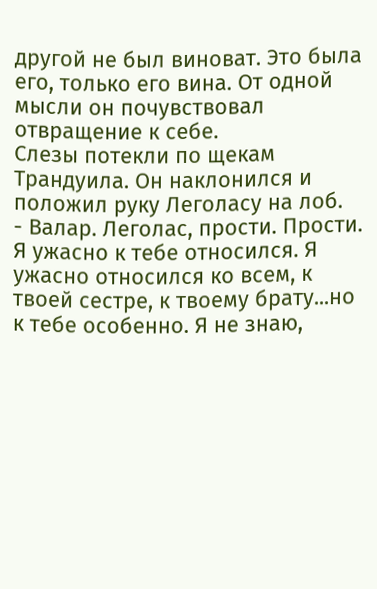другой не был виноват. Это была его, только его вина. От одной мысли он почувствовал отвращение к себе.
Слезы потекли по щекам Трандуила. Он наклонился и положил руку Леголасу на лоб.
- Валар. Леголас, прости. Прости. Я ужасно к тебе относился. Я ужасно относился ко всем, к твоей сестре, к твоему брату...но к тебе особенно. Я не знаю,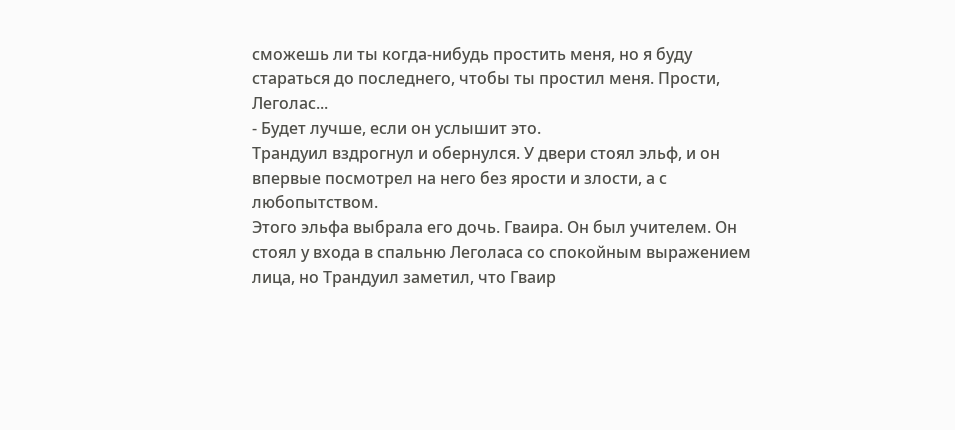сможешь ли ты когда-нибудь простить меня, но я буду стараться до последнего, чтобы ты простил меня. Прости, Леголас...
- Будет лучше, если он услышит это.
Трандуил вздрогнул и обернулся. У двери стоял эльф, и он впервые посмотрел на него без ярости и злости, а с любопытством.
Этого эльфа выбрала его дочь. Гваира. Он был учителем. Он стоял у входа в спальню Леголаса со спокойным выражением лица, но Трандуил заметил, что Гваир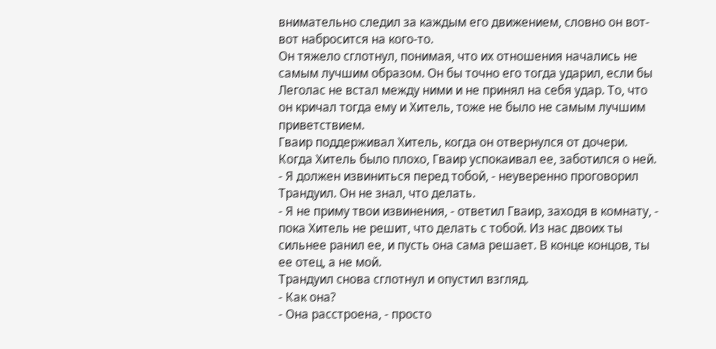внимательно следил за каждым его движением, словно он вот-вот набросится на кого-то.
Он тяжело сглотнул, понимая, что их отношения начались не самым лучшим образом. Он бы точно его тогда ударил, если бы Леголас не встал между ними и не принял на себя удар. То, что он кричал тогда ему и Хитель, тоже не было не самым лучшим приветствием.
Гваир поддерживал Хитель, когда он отвернулся от дочери. Когда Хитель было плохо, Гваир успокаивал ее, заботился о ней.
- Я должен извиниться перед тобой, - неуверенно проговорил Трандуил. Он не знал, что делать.
- Я не приму твои извинения, - ответил Гваир, заходя в комнату, - пока Хитель не решит, что делать с тобой. Из нас двоих ты сильнее ранил ее, и пусть она сама решает. В конце концов, ты ее отец, а не мой.
Трандуил снова сглотнул и опустил взгляд.
- Как она?
- Она расстроена, - просто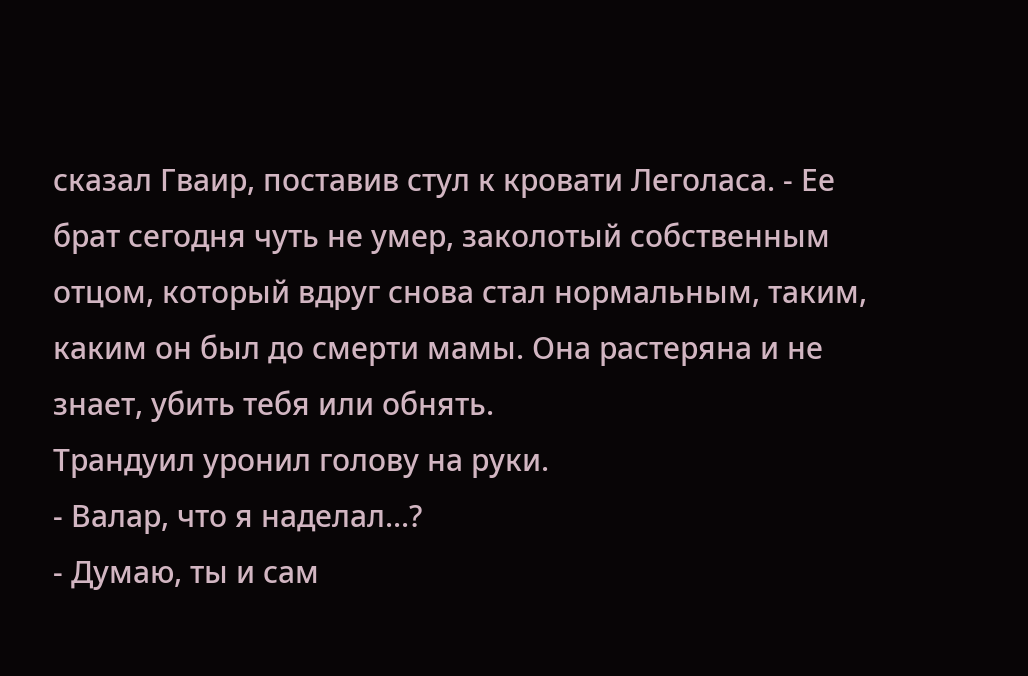сказал Гваир, поставив стул к кровати Леголаса. - Ее брат сегодня чуть не умер, заколотый собственным отцом, который вдруг снова стал нормальным, таким, каким он был до смерти мамы. Она растеряна и не знает, убить тебя или обнять.
Трандуил уронил голову на руки.
- Валар, что я наделал...?
- Думаю, ты и сам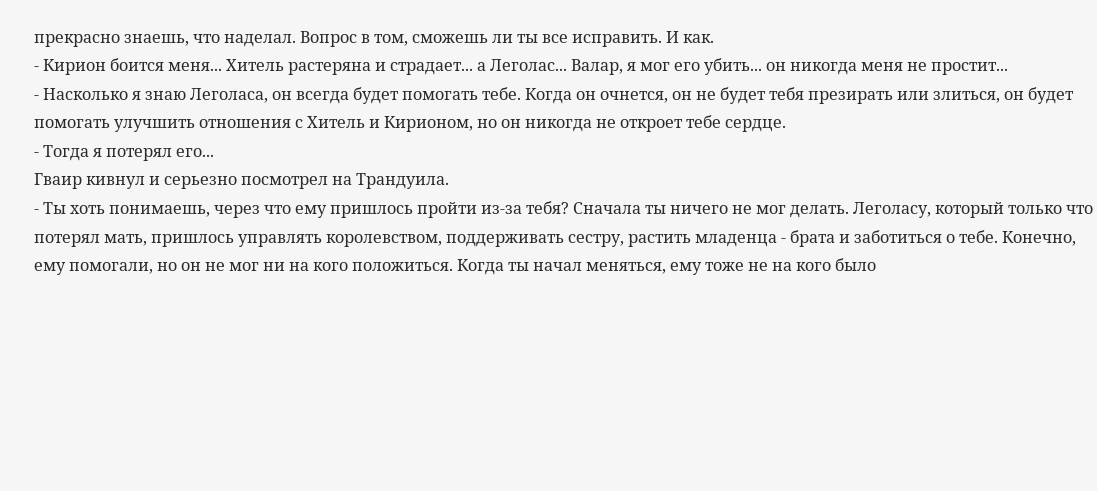прекрасно знаешь, что наделал. Вопрос в том, сможешь ли ты все исправить. И как.
- Кирион боится меня... Хитель растеряна и страдает... а Леголас... Валар, я мог его убить... он никогда меня не простит...
- Насколько я знаю Леголаса, он всегда будет помогать тебе. Когда он очнется, он не будет тебя презирать или злиться, он будет помогать улучшить отношения с Хитель и Кирионом, но он никогда не откроет тебе сердце.
- Тогда я потерял его...
Гваир кивнул и серьезно посмотрел на Трандуила.
- Ты хоть понимаешь, через что ему пришлось пройти из-за тебя? Сначала ты ничего не мог делать. Леголасу, который только что потерял мать, пришлось управлять королевством, поддерживать сестру, растить младенца - брата и заботиться о тебе. Конечно, ему помогали, но он не мог ни на кого положиться. Когда ты начал меняться, ему тоже не на кого было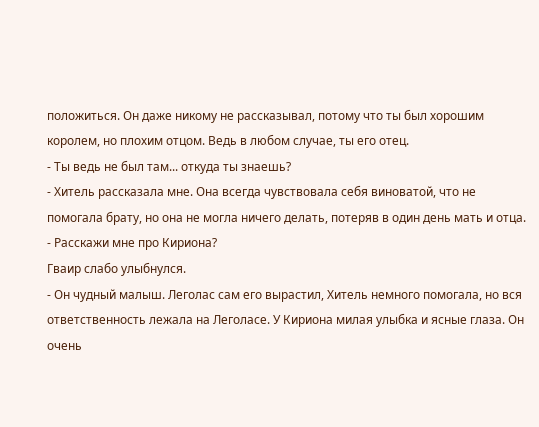положиться. Он даже никому не рассказывал, потому что ты был хорошим королем, но плохим отцом. Ведь в любом случае, ты его отец.
- Ты ведь не был там... откуда ты знаешь?
- Хитель рассказала мне. Она всегда чувствовала себя виноватой, что не помогала брату, но она не могла ничего делать, потеряв в один день мать и отца.
- Расскажи мне про Кириона?
Гваир слабо улыбнулся.
- Он чудный малыш. Леголас сам его вырастил, Хитель немного помогала, но вся ответственность лежала на Леголасе. У Кириона милая улыбка и ясные глаза. Он очень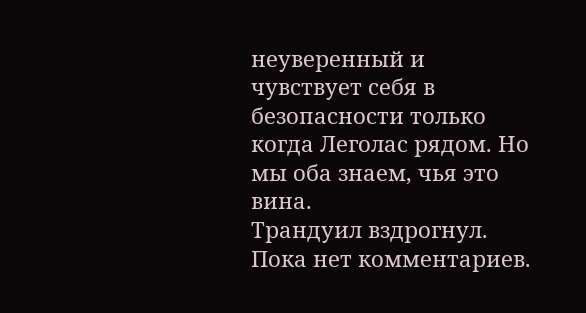неуверенный и чувствует себя в безопасности только когда Леголас рядом. Но мы оба знаем, чья это вина.
Трандуил вздрогнул.
Пока нет комментариев.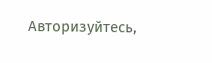Авторизуйтесь,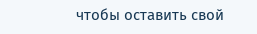чтобы оставить свой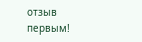отзыв первым!